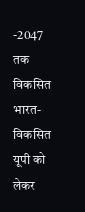-2047 तक विकसित भारत-विकसित यूपी को लेकर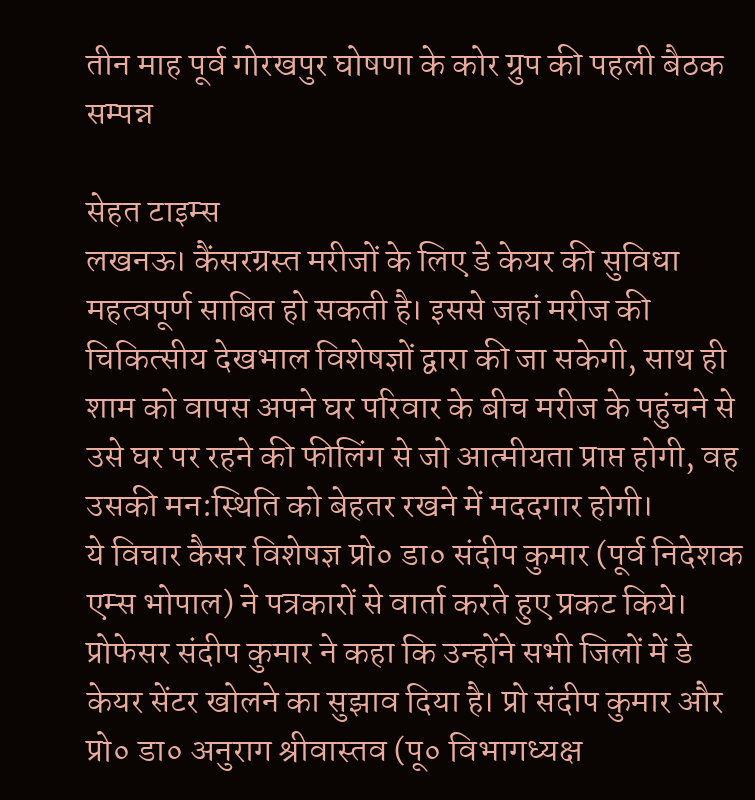तीन माह पूर्व गोरखपुर घोषणा के कोर ग्रुप की पहली बैठक सम्पन्न

सेहत टाइम्स
लखनऊ। कैंसरग्रस्त मरीजों के लिए डे केयर की सुविधा महत्वपूर्ण साबित हो सकती है। इससे जहां मरीज की चिकित्सीय देखभाल विशेषज्ञों द्वारा की जा सकेगी, साथ ही शाम को वापस अपने घर परिवार के बीच मरीज के पहुंचने से उसे घर पर रहने की फीलिंग से जो आत्मीयता प्राप्त होगी, वह उसकी मन:स्थिति को बेहतर रखने में मददगार होगी।
ये विचार कैसर विशेषज्ञ प्रो० डा० संदीप कुमार (पूर्व निदेशक एम्स भोपाल) ने पत्रकारों से वार्ता करते हुए प्रकट किये। प्रोफेसर संदीप कुमार ने कहा कि उन्होंने सभी जिलों में डे केयर सेंटर खोलने का सुझाव दिया है। प्रो संदीप कुमार और प्रो० डा० अनुराग श्रीवास्तव (पू० विभागध्यक्ष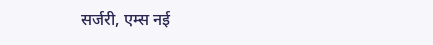सर्जरी, एम्स नई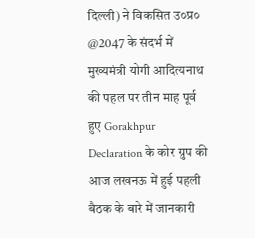दिल्ली) ने विकसित उ०प्र० @2047 के संदर्भ में मुख्यमंत्री योगी आदित्यनाथ की पहल पर तीन माह पूर्व हुए Gorakhpur Declaration के कोर ग्रुप की आज लखनऊ में हुई पहली बैठक के बारे में जानकारी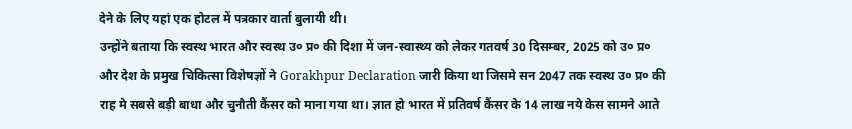देने के लिए यहां एक होटल में पत्रकार वार्ता बुलायी थी।
उन्होंने बताया कि स्वस्थ भारत और स्वस्थ उ० प्र० की दिशा में जन-स्वास्थ्य को लेकर गतवर्ष 30 दिसम्बर, 2025 को उ० प्र० और देश के प्रमुख चिकित्सा विशेषज्ञों ने Gorakhpur Declaration जारी किया था जिसमे सन 2047 तक स्वस्थ उ० प्र० की राह मे सबसे बड़ी बाधा और चुनौती कैंसर को माना गया था। ज्ञात हो भारत में प्रतिवर्ष कैंसर के 14 लाख नये केस सामने आते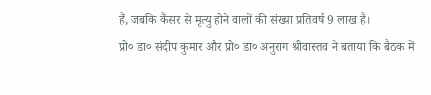हैं, जबकि कैंसर से मृत्यु होने वालों की संख्या प्रतिवर्ष 9 लाख है।
प्रो० डा० संदीप कुमार और प्रो० डा० अनुराग श्रीवास्तव ने बताया कि बैठक में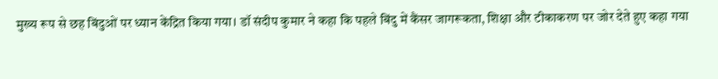मुख्य रूप से छह बिंदुओं पर ध्यान केंद्रित किया गया। डॉ संदीप कुमार ने कहा कि पहले बिंदु में कैंसर जागरूकता, शिक्षा और टीकाकरण पर जोर देते हुए कहा गया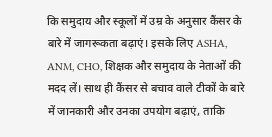कि समुदाय और स्कूलों में उम्र के अनुसार कैंसर के बारे में जागरूकता बढ़ाएं। इसके लिए ASHA, ANM, CHO, शिक्षक और समुदाय के नेताओं की मदद लें। साथ ही कैंसर से बचाव वाले टीकों के बारे में जानकारी और उनका उपयोग बढ़ाएं, ताकि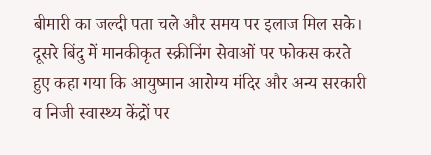बीमारी का जल्दी पता चले और समय पर इलाज मिल सके।
दूसरे बिंदु में मानकीकृत स्क्रीनिंग सेवाओं पर फोकस करते हुए कहा गया कि आयुष्मान आरोग्य मंदिर और अन्य सरकारी व निजी स्वास्थ्य केंद्रों पर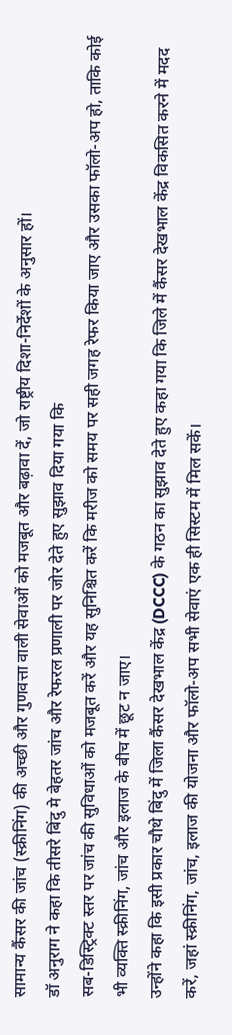सामान्य कैंसर की जांच (स्क्रीनिंग) की अच्छी और गुणवत्ता वाली सेवाओं को मजबूत और बढ़ावा दें, जो राष्ट्रीय दिशा-निर्देशों के अनुसार हों।
डॉ अनुराग ने कहा कि तीसरे बिंदु मे बेहतर जांच और रेफरल प्रणाली पर जोर देते हुए सुझाव दिया गया कि
सब-डिस्ट्रिक्ट स्तर पर जांच की सुविधाओं को मजबूत करें और यह सुनिश्चित करें कि मरीज को समय पर सही जगह रेफर किया जाए और उसका फॉलो-अप हो, ताकि कोई भी व्यक्ति स्क्रीनिंग, जांच और इलाज के बीच में छूट न जाए।
उन्होंने कहा कि इसी प्रकार चौथे बिंदु में जिला कैंसर देखभाल केंद्र (DCCC) के गठन का सुझाव देते हुए कहा गया कि जिले में कैंसर देखभाल केंद्र विकसित करने में मदद करें, जहां स्क्रीनिंग, जांच, इलाज की योजना और फॉलो-अप सभी सेवाएं एक ही सिस्टम में मिल सकें।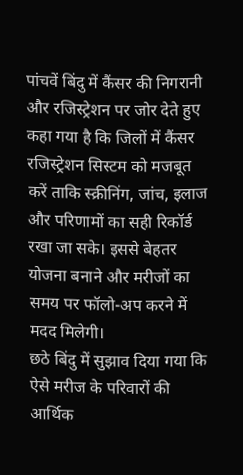पांचवें बिंदु में कैंसर की निगरानी और रजिस्ट्रेशन पर जोर देते हुए कहा गया है कि जिलों में कैंसर रजिस्ट्रेशन सिस्टम को मजबूत करें ताकि स्क्रीनिंग, जांच, इलाज और परिणामों का सही रिकॉर्ड रखा जा सके। इससे बेहतर योजना बनाने और मरीजों का समय पर फॉलो-अप करने में मदद मिलेगी।
छठे बिंदु में सुझाव दिया गया कि ऐसे मरीज के परिवारों की आर्थिक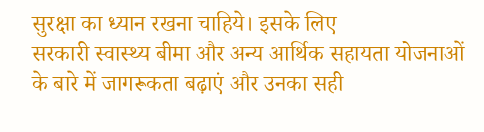सुरक्षा का ध्यान रखना चाहिये। इसके लिए
सरकारी स्वास्थ्य बीमा और अन्य आर्थिक सहायता योजनाओं के बारे में जागरूकता बढ़ाएं और उनका सही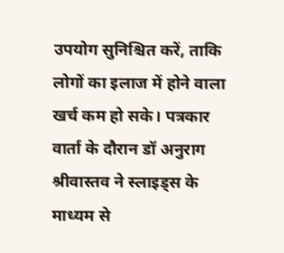उपयोग सुनिश्चित करें, ताकि लोगों का इलाज में होने वाला खर्च कम हो सके। पत्रकार वार्ता के दौरान डॉ अनुराग श्रीवास्तव ने स्लाइड्स के माध्यम से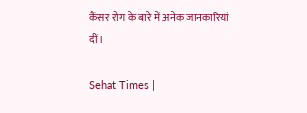कैंसर रोग के बारे में अनेक जानकारियां दीं।

Sehat Times |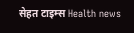सेहत टाइम्स Health news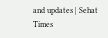and updates | Sehat Times